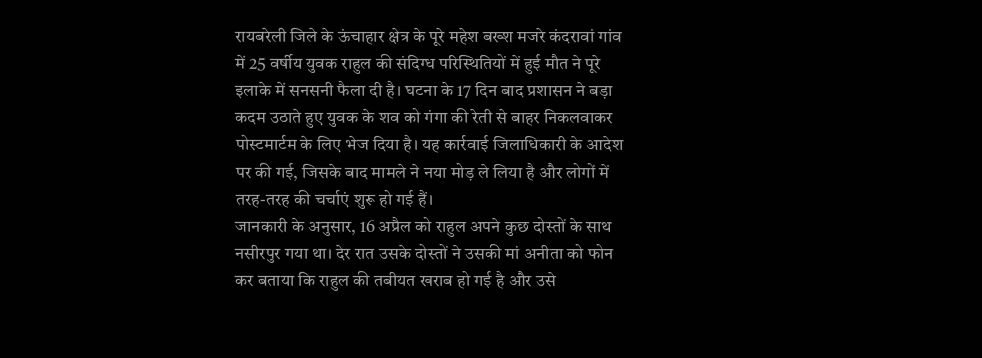रायबरेली जिले के ऊंचाहार क्षेत्र के पूरे महेश बख्श मजरे कंदरावां गांव में 25 वर्षीय युवक राहुल की संदिग्ध परिस्थितियों में हुई मौत ने पूरे इलाके में सनसनी फैला दी है। घटना के 17 दिन बाद प्रशासन ने बड़ा कदम उठाते हुए युवक के शव को गंगा की रेती से बाहर निकलवाकर पोस्टमार्टम के लिए भेज दिया है। यह कार्रवाई जिलाधिकारी के आदेश पर की गई, जिसके बाद मामले ने नया मोड़ ले लिया है और लोगों में तरह-तरह की चर्चाएं शुरू हो गई हैं।
जानकारी के अनुसार, 16 अप्रैल को राहुल अपने कुछ दोस्तों के साथ नसीरपुर गया था। देर रात उसके दोस्तों ने उसकी मां अनीता को फोन कर बताया कि राहुल की तबीयत खराब हो गई है और उसे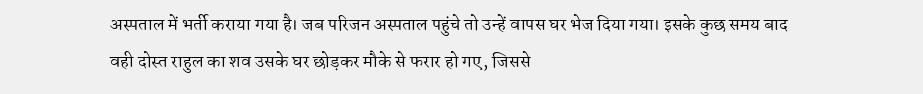अस्पताल में भर्ती कराया गया है। जब परिजन अस्पताल पहुंचे तो उन्हें वापस घर भेज दिया गया। इसके कुछ समय बाद वही दोस्त राहुल का शव उसके घर छोड़कर मौके से फरार हो गए, जिससे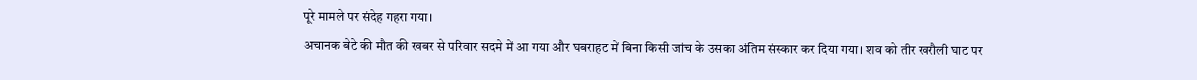पूरे मामले पर संदेह गहरा गया।
अचानक बेटे की मौत की खबर से परिवार सदमे में आ गया और घबराहट में बिना किसी जांच के उसका अंतिम संस्कार कर दिया गया। शव को तीर खरौली घाट पर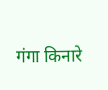गंगा किनारे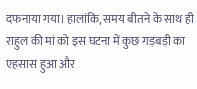दफनाया गया। हालांकि, समय बीतने के साथ ही राहुल की मां को इस घटना में कुछ गड़बड़ी का एहसास हुआ और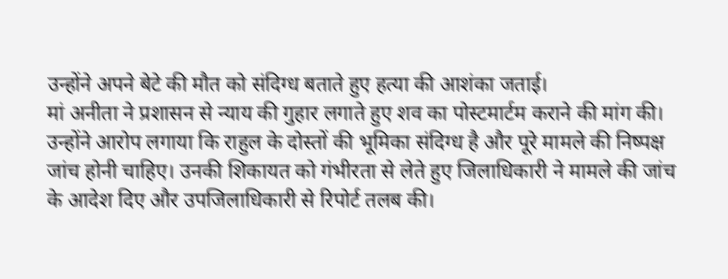उन्होंने अपने बेटे की मौत को संदिग्ध बताते हुए हत्या की आशंका जताई।
मां अनीता ने प्रशासन से न्याय की गुहार लगाते हुए शव का पोस्टमार्टम कराने की मांग की। उन्होंने आरोप लगाया कि राहुल के दोस्तों की भूमिका संदिग्ध है और पूरे मामले की निष्पक्ष जांच होनी चाहिए। उनकी शिकायत को गंभीरता से लेते हुए जिलाधिकारी ने मामले की जांच के आदेश दिए और उपजिलाधिकारी से रिपोर्ट तलब की।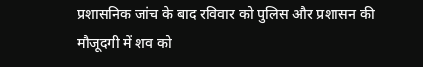प्रशासनिक जांच के बाद रविवार को पुलिस और प्रशासन की मौजूदगी में शव को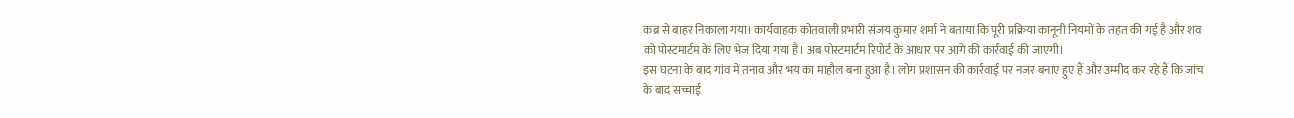कब्र से बाहर निकाला गया। कार्यवाहक कोतवाली प्रभारी संजय कुमार शर्मा ने बताया कि पूरी प्रक्रिया कानूनी नियमों के तहत की गई है और शव को पोस्टमार्टम के लिए भेज दिया गया है। अब पोस्टमार्टम रिपोर्ट के आधार पर आगे की कार्रवाई की जाएगी।
इस घटना के बाद गांव में तनाव और भय का माहौल बना हुआ है। लोग प्रशासन की कार्रवाई पर नजर बनाए हुए हैं और उम्मीद कर रहे हैं कि जांच के बाद सच्चाई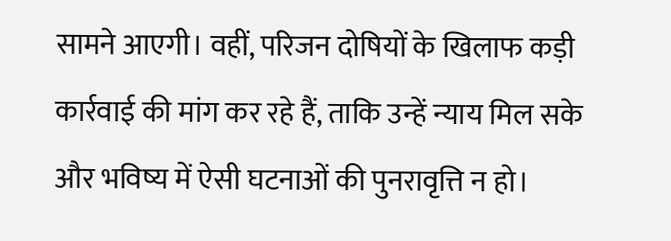सामने आएगी। वहीं, परिजन दोषियों के खिलाफ कड़ी कार्रवाई की मांग कर रहे हैं, ताकि उन्हें न्याय मिल सके और भविष्य में ऐसी घटनाओं की पुनरावृत्ति न हो।